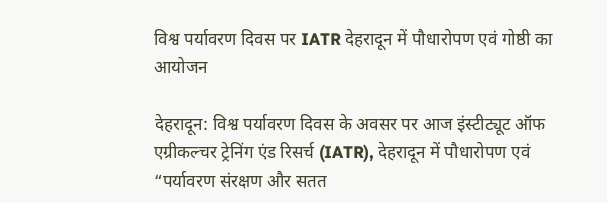विश्व पर्यावरण दिवस पर IATR देहरादून में पौधारोपण एवं गोष्ठी का आयोजन

देहरादून: विश्व पर्यावरण दिवस के अवसर पर आज इंस्टीट्यूट ऑफ एग्रीकल्चर ट्रेनिंग एंड रिसर्च (IATR), देहरादून में पौधारोपण एवं “पर्यावरण संरक्षण और सतत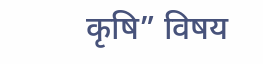कृषि” विषय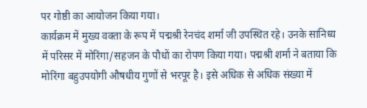पर गोष्ठी का आयोजन किया गया।
कार्यक्रम में मुख्य वक्ता के रूप में पद्मश्री रेनचंद शर्मा जी उपस्थित रहे। उनके सानिध्य में परिसर में मोरिंगा/सहजन के पौधों का रोपण किया गया। पद्मश्री शर्मा ने बताया कि मोरिंगा बहुउपयोगी औषधीय गुणों से भरपूर है। इसे अधिक से अधिक संख्या में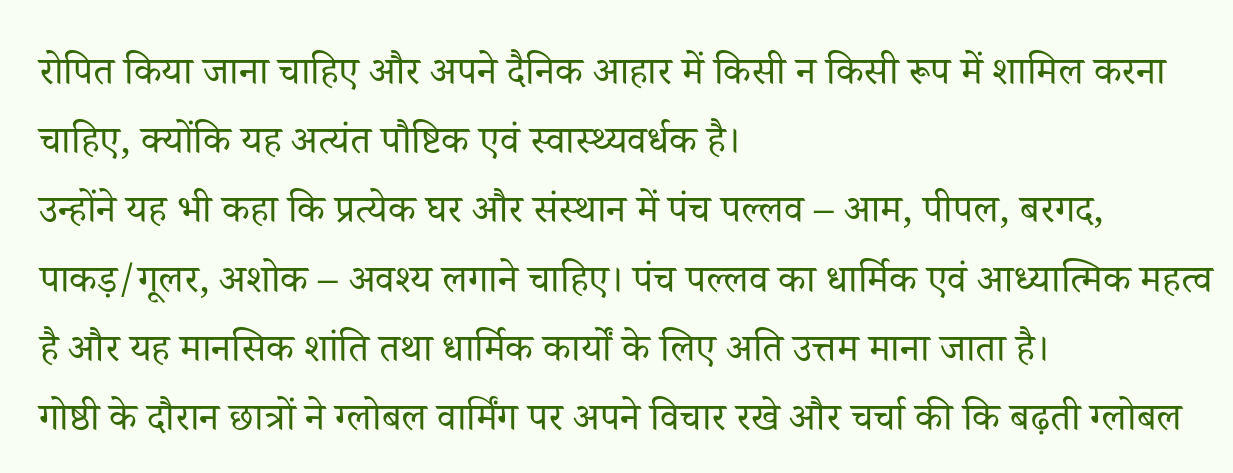रोपित किया जाना चाहिए और अपने दैनिक आहार में किसी न किसी रूप में शामिल करना चाहिए, क्योंकि यह अत्यंत पौष्टिक एवं स्वास्थ्यवर्धक है।
उन्होंने यह भी कहा कि प्रत्येक घर और संस्थान में पंच पल्लव – आम, पीपल, बरगद, पाकड़/गूलर, अशोक – अवश्य लगाने चाहिए। पंच पल्लव का धार्मिक एवं आध्यात्मिक महत्व है और यह मानसिक शांति तथा धार्मिक कार्यों के लिए अति उत्तम माना जाता है।
गोष्ठी के दौरान छात्रों ने ग्लोबल वार्मिंग पर अपने विचार रखे और चर्चा की कि बढ़ती ग्लोबल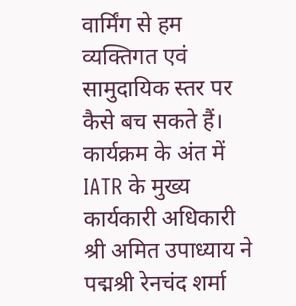वार्मिंग से हम व्यक्तिगत एवं सामुदायिक स्तर पर कैसे बच सकते हैं।
कार्यक्रम के अंत में IATR के मुख्य कार्यकारी अधिकारी श्री अमित उपाध्याय ने पद्मश्री रेनचंद शर्मा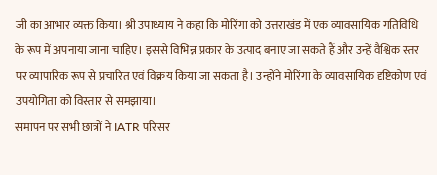जी का आभार व्यक्त किया। श्री उपाध्याय ने कहा कि मोरिंगा को उत्तराखंड में एक व्यावसायिक गतिविधि के रूप में अपनाया जाना चाहिए। इससे विभिन्न प्रकार के उत्पाद बनाए जा सकते हैं और उन्हें वैश्विक स्तर पर व्यापारिक रूप से प्रचारित एवं विक्रय किया जा सकता है। उन्होंने मोरिंगा के व्यावसायिक दृष्टिकोण एवं उपयोगिता को विस्तार से समझाया।
समापन पर सभी छात्रों ने IATR परिसर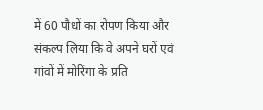में 60 पौधों का रोपण किया और संकल्प लिया कि वे अपने घरों एवं गांवों में मोरिंगा के प्रति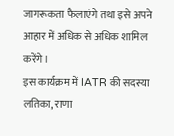जागरूकता फैलाएंगे तथा इसे अपने आहार में अधिक से अधिक शामिल करेंगे।
इस कार्यक्रम में IATR की सदस्या लतिका, राणा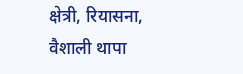क्षेत्री, रियासना, वैशाली थापा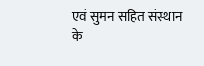एवं सुमन सहित संस्थान के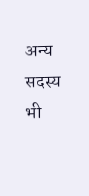अन्य सदस्य भी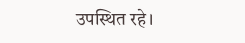उपस्थित रहे।